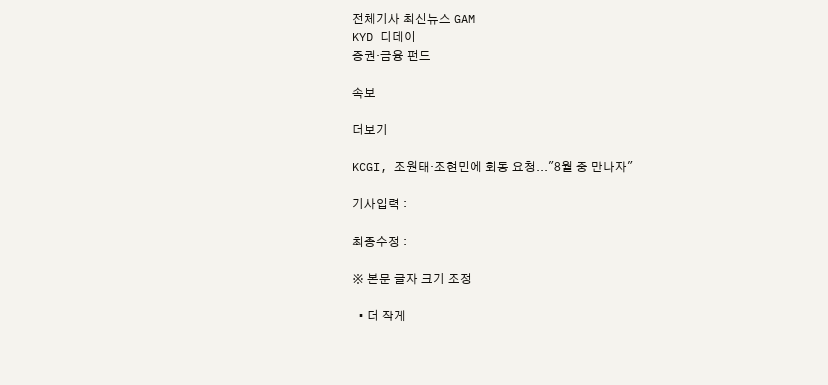전체기사 최신뉴스 GAM
KYD 디데이
증권·금융 펀드

속보

더보기

KCGI, 조원태·조현민에 회동 요청..."8월 중 만나자"

기사입력 :

최종수정 :

※ 본문 글자 크기 조정

  • 더 작게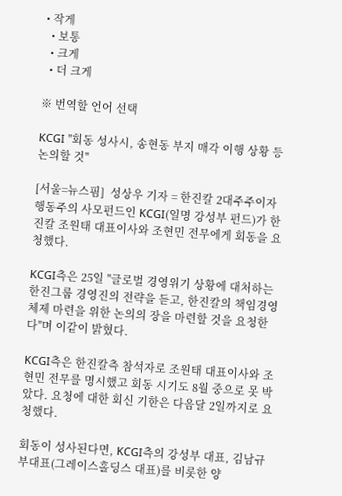• 작게
  • 보통
  • 크게
  • 더 크게

※ 번역할 언어 선택

KCGI "회동 성사시, 송현동 부지 매각 이행 상황 등 논의할 것"

[서울=뉴스핌]  성상우 기자 = 한진칼 2대주주이자 행동주의 사모펀드인 KCGI(일명 강성부 펀드)가 한진칼 조원태 대표이사와 조현민 전무에게 회동을 요청했다.

KCGI측은 25일 "글로벌 경영위기 상황에 대처하는 한진그룹 경영진의 전략을 듣고, 한진칼의 책임경영체제 마련을 위한 논의의 장을 마련할 것을 요청한다"며 이같이 밝혔다.

KCGI측은 한진칼측 참석자로 조원태 대표이사와 조현민 전무를 명시했고 회동 시기도 8월 중으로 못 박았다. 요청에 대한 회신 기한은 다음달 2일까지로 요청했다.

회동이 성사된다면, KCGI측의 강성부 대표, 김남규 부대표(그레이스홀딩스 대표)를 비롯한 양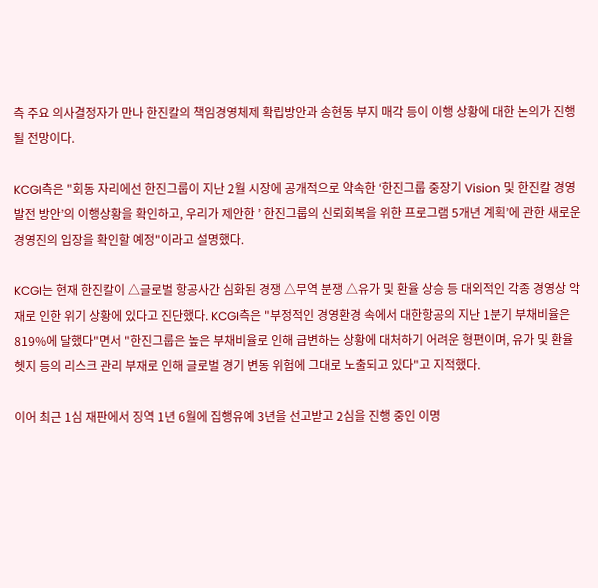측 주요 의사결정자가 만나 한진칼의 책임경영체제 확립방안과 송현동 부지 매각 등이 이행 상황에 대한 논의가 진행될 전망이다.

KCGI측은 "회동 자리에선 한진그룹이 지난 2월 시장에 공개적으로 약속한 ‘한진그룹 중장기 Vision 및 한진칼 경영발전 방안’의 이행상황을 확인하고, 우리가 제안한 ’ 한진그룹의 신뢰회복을 위한 프로그램 5개년 계획’에 관한 새로운 경영진의 입장을 확인할 예정"이라고 설명했다.

KCGI는 현재 한진칼이 △글로벌 항공사간 심화된 경쟁 △무역 분쟁 △유가 및 환율 상승 등 대외적인 각종 경영상 악재로 인한 위기 상황에 있다고 진단했다. KCGI측은 "부정적인 경영환경 속에서 대한항공의 지난 1분기 부채비율은 819%에 달했다"면서 "한진그룹은 높은 부채비율로 인해 급변하는 상황에 대처하기 어려운 형편이며, 유가 및 환율 헷지 등의 리스크 관리 부재로 인해 글로벌 경기 변동 위험에 그대로 노출되고 있다"고 지적했다.

이어 최근 1심 재판에서 징역 1년 6월에 집행유예 3년을 선고받고 2심을 진행 중인 이명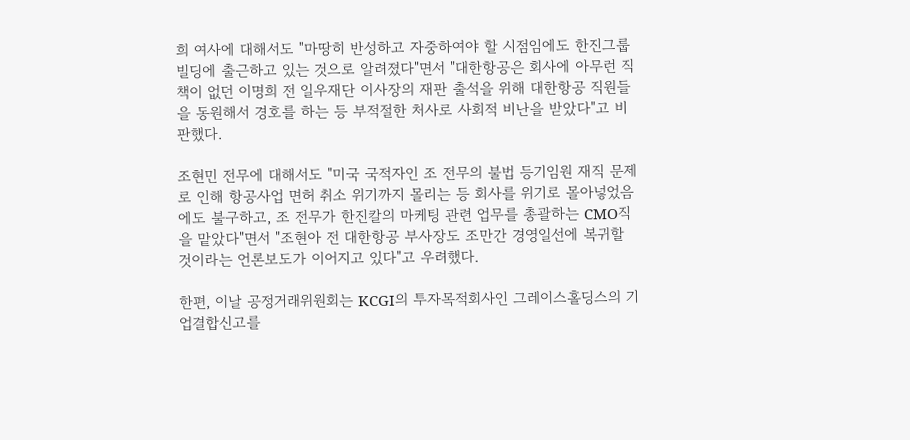희 여사에 대해서도 "마땅히 반성하고 자중하여야 할 시점임에도 한진그룹 빌딩에 출근하고 있는 것으로 알려졌다"면서 "대한항공은 회사에 아무런 직책이 없던 이명희 전 일우재단 이사장의 재판 출석을 위해 대한항공 직원들을 동원해서 경호를 하는 등 부적절한 처사로 사회적 비난을 받았다"고 비판했다.

조현민 전무에 대해서도 "미국 국적자인 조 전무의 불법 등기임원 재직 문제로 인해 항공사업 면허 취소 위기까지 몰리는 등 회사를 위기로 몰아넣었음에도 불구하고, 조 전무가 한진칼의 마케팅 관련 업무를 총괄하는 CMO직을 맡았다"면서 "조현아 전 대한항공 부사장도 조만간 경영일선에 복귀할 것이라는 언론보도가 이어지고 있다"고 우려했다.

한편, 이날 공정거래위원회는 KCGI의 투자목적회사인 그레이스홀딩스의 기업결합신고를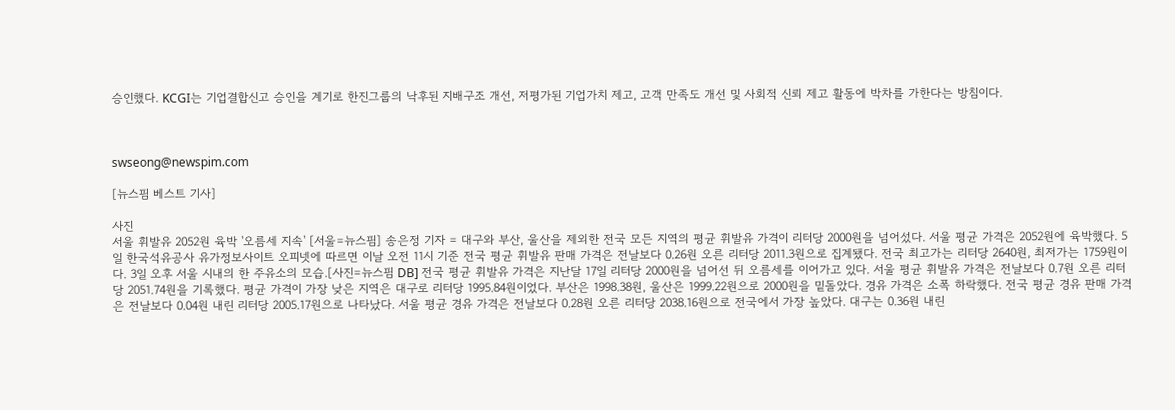승인했다. KCGI는 기업결합신고 승인을 계기로 한진그룹의 낙후된 지배구조 개선, 저평가된 기업가치 제고, 고객 만족도 개선 및 사회적 신뢰 제고 활동에 박차를 가한다는 방침이다.



swseong@newspim.com

[뉴스핌 베스트 기사]

사진
서울 휘발유 2052원 육박 '오름세 지속' [서울=뉴스핌] 송은정 기자 = 대구와 부산, 울산을 제외한 전국 모든 지역의 평균 휘발유 가격이 리터당 2000원을 넘어섰다. 서울 평균 가격은 2052원에 육박했다. 5일 한국석유공사 유가정보사이트 오피넷에 따르면 이날 오전 11시 기준 전국 평균 휘발유 판매 가격은 전날보다 0.26원 오른 리터당 2011.3원으로 집계됐다. 전국 최고가는 리터당 2640원, 최저가는 1759원이다. 3일 오후 서울 시내의 한 주유소의 모습.[사진=뉴스핌 DB] 전국 평균 휘발유 가격은 지난달 17일 리터당 2000원을 넘어선 뒤 오름세를 이어가고 있다. 서울 평균 휘발유 가격은 전날보다 0.7원 오른 리터당 2051.74원을 기록했다. 평균 가격이 가장 낮은 지역은 대구로 리터당 1995.84원이었다. 부산은 1998.38원, 울산은 1999.22원으로 2000원을 밑돌았다. 경유 가격은 소폭 하락했다. 전국 평균 경유 판매 가격은 전날보다 0.04원 내린 리터당 2005.17원으로 나타났다. 서울 평균 경유 가격은 전날보다 0.28원 오른 리터당 2038.16원으로 전국에서 가장 높았다. 대구는 0.36원 내린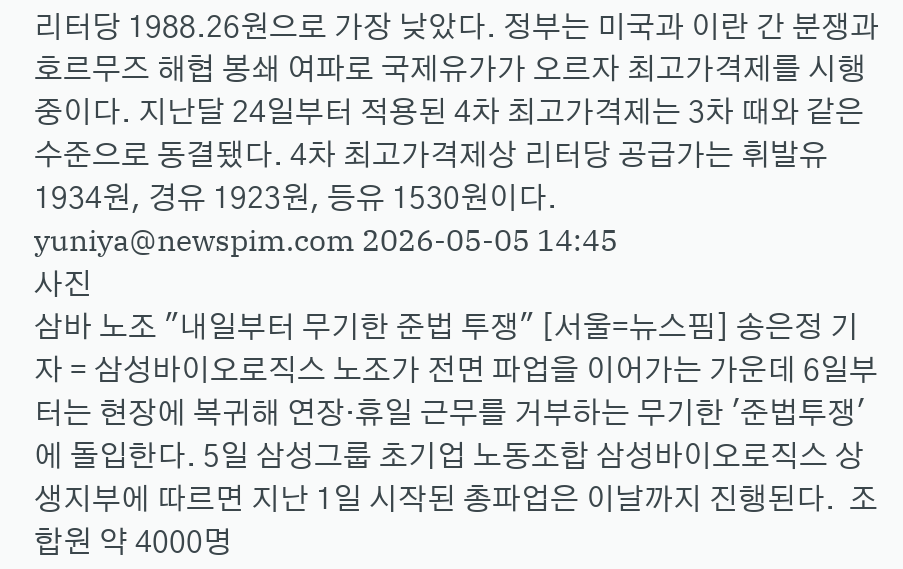리터당 1988.26원으로 가장 낮았다. 정부는 미국과 이란 간 분쟁과 호르무즈 해협 봉쇄 여파로 국제유가가 오르자 최고가격제를 시행 중이다. 지난달 24일부터 적용된 4차 최고가격제는 3차 때와 같은 수준으로 동결됐다. 4차 최고가격제상 리터당 공급가는 휘발유 1934원, 경유 1923원, 등유 1530원이다.  yuniya@newspim.com 2026-05-05 14:45
사진
삼바 노조 "내일부터 무기한 준법 투쟁" [서울=뉴스핌] 송은정 기자 = 삼성바이오로직스 노조가 전면 파업을 이어가는 가운데 6일부터는 현장에 복귀해 연장·휴일 근무를 거부하는 무기한 '준법투쟁'에 돌입한다. 5일 삼성그룹 초기업 노동조합 삼성바이오로직스 상생지부에 따르면 지난 1일 시작된 총파업은 이날까지 진행된다.  조합원 약 4000명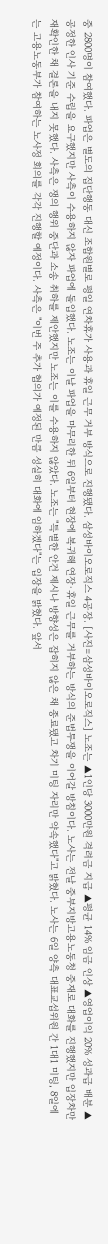중 2800명이 참여했다. 파업은 별도의 집단행동 대신 조합원별로 평일 연차휴가 사용과 휴일 근무 거부 방식으로 진행됐다. 삼성바이오로직스 4공장. [사진=삼성바이오로직스] 노조는 ▲1인당 3000만원 격려금 지급 ▲평균 14% 임금 인상 ▲영업이익 20% 성과급 배분 ▲공정한 인사 기준 수립을 요구했지만 사측이 수용하지 않자 파업에 돌입했다. 노조는 이날 파업을 마무리한 뒤 6일부터 현장에 복귀해 연장·휴일 근무를 거부하는 방식의 준법투쟁을 이어갈 방침이다. 노사는 전날 중부지방고용노동청 중재로 대화를 진행했지만 입장차만 재확인한 채 결론을 내지 못했다. 사측은 쟁의 행위 중단과 소송 취하를 제안했지만 노조는 이를 수용하지 않았다. 노조는 "특별한 안건 제시나 방향성은 잡히지 않은 채 종료됐고 차기 미팅 자리만 약속했다"고 밝혔다. 노사는 6일 양측 대표교섭위원 간 1대1 미팅, 8일에는 고용노동부가 참여하는 노사정 회의를 각각 진행할 예정이다. 사측은 "이번 주 추가 협의가 예정된 만큼 성실히 대화에 임하겠다"는 입장을 밝혔다. 앞서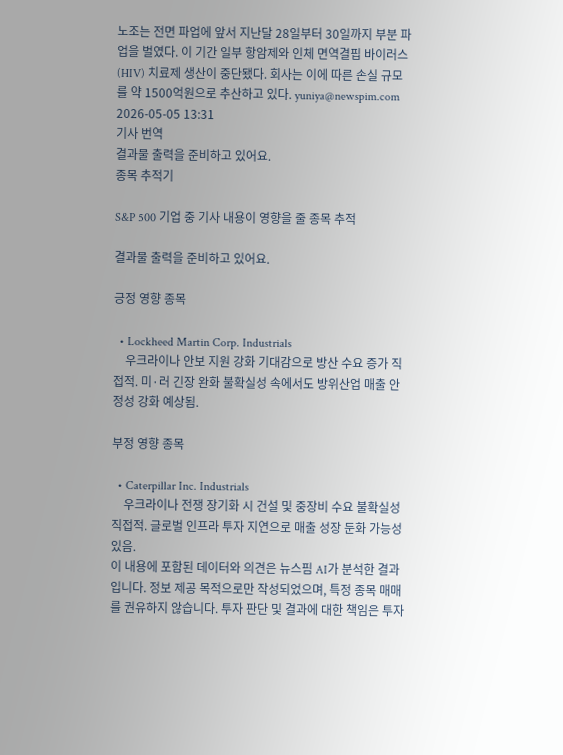노조는 전면 파업에 앞서 지난달 28일부터 30일까지 부분 파업을 벌였다. 이 기간 일부 항암제와 인체 면역결핍 바이러스(HIV) 치료제 생산이 중단됐다. 회사는 이에 따른 손실 규모를 약 1500억원으로 추산하고 있다. yuniya@newspim.com 2026-05-05 13:31
기사 번역
결과물 출력을 준비하고 있어요.
종목 추적기

S&P 500 기업 중 기사 내용이 영향을 줄 종목 추적

결과물 출력을 준비하고 있어요.

긍정 영향 종목

  • Lockheed Martin Corp. Industrials
    우크라이나 안보 지원 강화 기대감으로 방산 수요 증가 직접적. 미·러 긴장 완화 불확실성 속에서도 방위산업 매출 안정성 강화 예상됨.

부정 영향 종목

  • Caterpillar Inc. Industrials
    우크라이나 전쟁 장기화 시 건설 및 중장비 수요 불확실성 직접적. 글로벌 인프라 투자 지연으로 매출 성장 둔화 가능성 있음.
이 내용에 포함된 데이터와 의견은 뉴스핌 AI가 분석한 결과입니다. 정보 제공 목적으로만 작성되었으며, 특정 종목 매매를 권유하지 않습니다. 투자 판단 및 결과에 대한 책임은 투자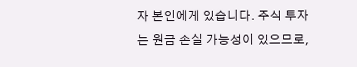자 본인에게 있습니다. 주식 투자는 원금 손실 가능성이 있으므로,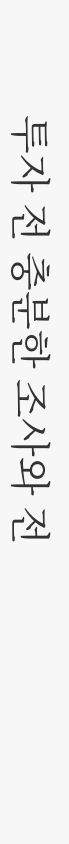투자 전 충분한 조사와 전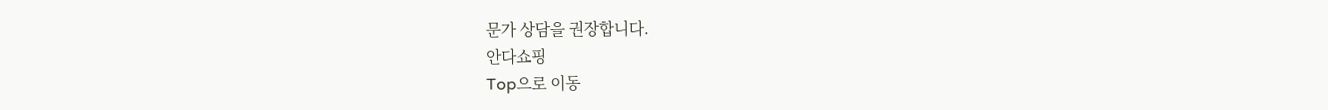문가 상담을 권장합니다.
안다쇼핑
Top으로 이동